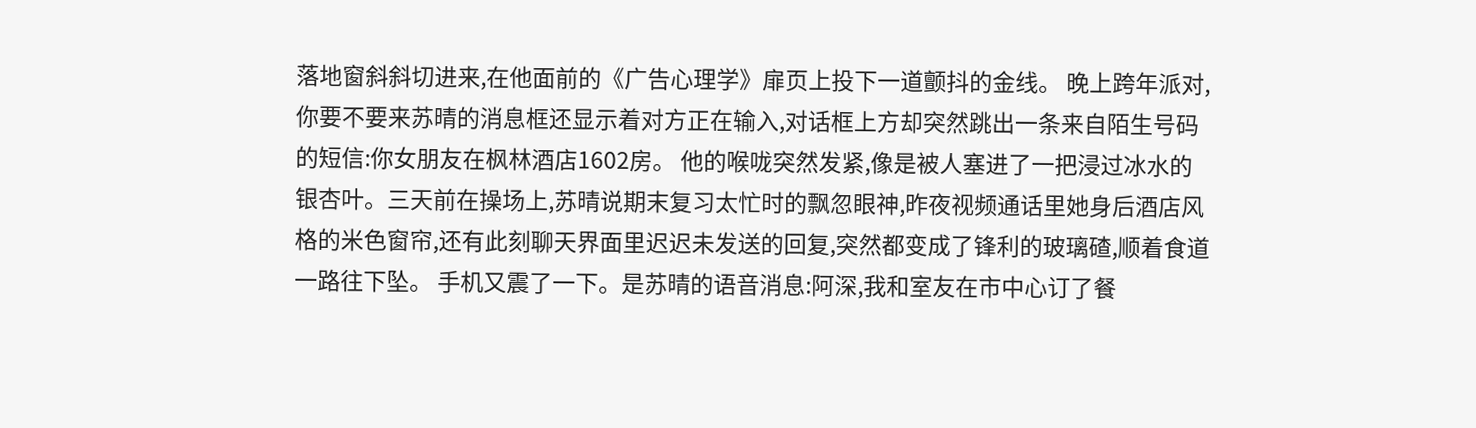落地窗斜斜切进来,在他面前的《广告心理学》扉页上投下一道颤抖的金线。 晚上跨年派对,你要不要来苏晴的消息框还显示着对方正在输入,对话框上方却突然跳出一条来自陌生号码的短信:你女朋友在枫林酒店1602房。 他的喉咙突然发紧,像是被人塞进了一把浸过冰水的银杏叶。三天前在操场上,苏晴说期末复习太忙时的飘忽眼神,昨夜视频通话里她身后酒店风格的米色窗帘,还有此刻聊天界面里迟迟未发送的回复,突然都变成了锋利的玻璃碴,顺着食道一路往下坠。 手机又震了一下。是苏晴的语音消息:阿深,我和室友在市中心订了餐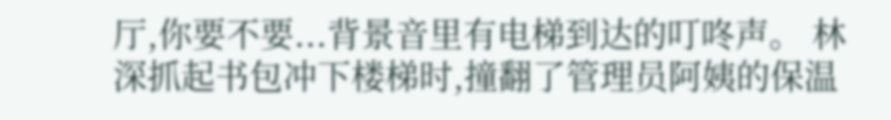厅,你要不要...背景音里有电梯到达的叮咚声。 林深抓起书包冲下楼梯时,撞翻了管理员阿姨的保温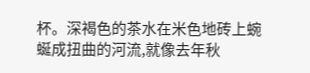杯。深褐色的茶水在米色地砖上蜿蜒成扭曲的河流,就像去年秋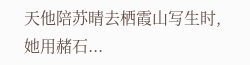天他陪苏晴去栖霞山写生时,她用赭石...